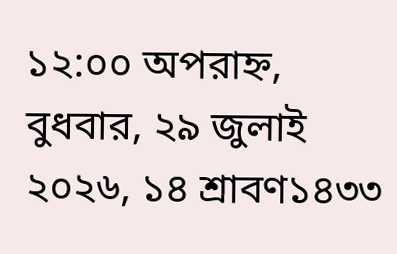১২:০০ অপরাহ্ন, বুধবার, ২৯ জুলাই ২০২৬, ১৪ শ্রাবণ১৪৩৩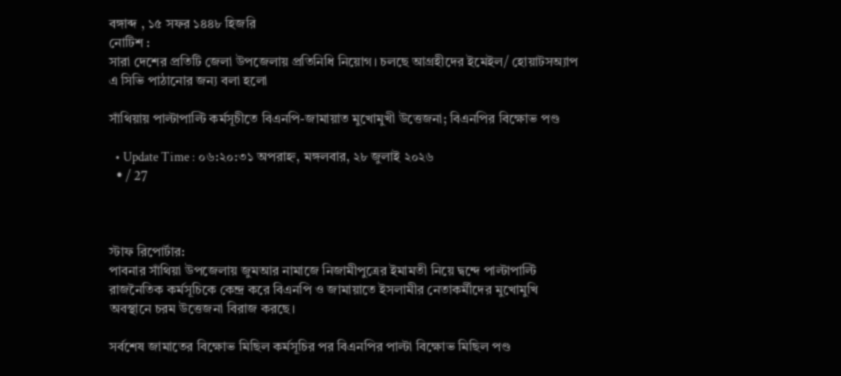বঙ্গাব্দ , ১৫ সফর ১৪৪৮ হিজরি
নোটিশ :
সারা দেশের প্রতিটি জেলা উপজেলায় প্রতিনিধি নিয়োগ। চলছে আগ্রহীদের ইমেইল/ হোয়াটসঅ্যাপ এ সিভি পাঠানোর জন্য বলা হলো

সাঁথিয়ায় পাল্টাপাল্টি কর্মসূচীতে বিএনপি-জামায়াত মুখোমুখী উত্তেজনা; বিএনপির বিক্ষোভ পণ্ড

  • Update Time : ০৬:২০:৩১ অপরাহ্ন, মঙ্গলবার, ২৮ জুলাই ২০২৬
  • / 27



স্টাফ রিপোর্টার:
পাবনার সাঁথিয়া উপজেলায় জুমআর নামাজে নিজামীপুত্রের ইমামতী নিয়ে দ্বন্দে পাল্টাপাল্টি রাজনৈতিক কর্মসূচিকে কেন্দ্র করে বিএনপি ও জামায়াতে ইসলামীর নেতাকর্মীদের মুখোমুখি অবস্থানে চরম উত্তেজনা বিরাজ করছে।

সর্বশেষ জামাতের বিক্ষোভ মিছিল কর্মসূচির পর বিএনপির পাল্টা বিক্ষোভ মিছিল পণ্ড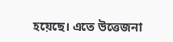হয়েছে। এতে উত্তেজনা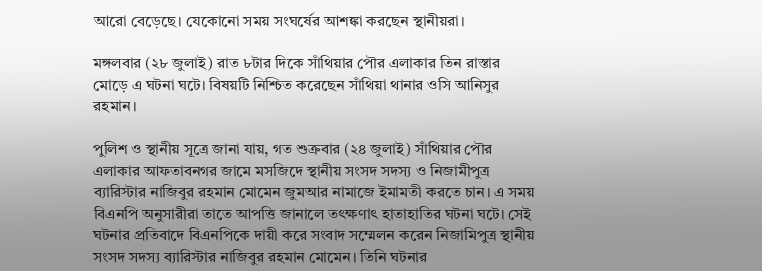আরো বেড়েছে। যেকোনো সময় সংঘর্ষের আশঙ্কা করছেন স্থানীয়রা।

মঙ্গলবার (২৮ জুলাই) রাত ৮টার দিকে সাঁথিয়ার পৌর এলাকার তিন রাস্তার মোড়ে এ ঘটনা ঘটে। বিষয়টি নিশ্চিত করেছেন সাঁথিয়া থানার ওসি আনিসুর রহমান।

পুলিশ ও স্থানীয় সূত্রে জানা যায়, গত শুক্রবার (২৪ জুলাই) সাঁথিয়ার পৌর এলাকার আফতাবনগর জামে মসজিদে স্থানীয় সংসদ সদস্য ও নিজামীপুত্র ব্যারিস্টার নাজিবুর রহমান মোমেন জুমআর নামাজে ইমামতী করতে চান। এ সময় বিএনপি অনুসারীরা তাতে আপত্তি জানালে তৎক্ষণাৎ হাতাহাতির ঘটনা ঘটে। সেই ঘটনার প্রতিবাদে বিএনপিকে দায়ী করে সংবাদ সম্মেলন করেন নিজামিপুত্র স্থানীয় সংসদ সদস্য ব্যারিস্টার নাজিবুর রহমান মোমেন। তিনি ঘটনার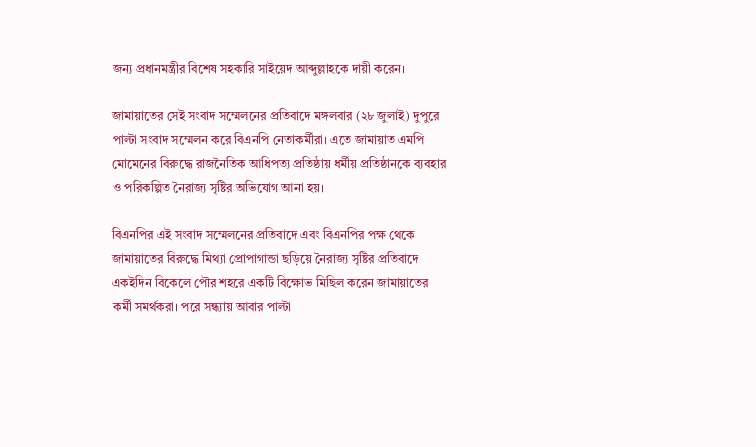জন্য প্রধানমন্ত্রীর বিশেষ সহকারি সাইয়েদ আব্দুল্লাহকে দায়ী করেন।

জামায়াতের সেই সংবাদ সম্মেলনের প্রতিবাদে মঙ্গলবার (২৮ জুলাই) দুপুরে পাল্টা সংবাদ সম্মেলন করে বিএনপি নেতাকর্মীরা। এতে জামায়াত এমপি মোমেনের বিরুদ্ধে রাজনৈতিক আধিপত্য প্রতিষ্ঠায় ধর্মীয় প্রতিষ্ঠানকে ব্যবহার ও পরিকল্পিত নৈরাজ্য সৃষ্টির অভিযোগ আনা হয়।

বিএনপির এই সংবাদ সম্মেলনের প্রতিবাদে এবং বিএনপির পক্ষ থেকে জামায়াতের বিরুদ্ধে মিথ্যা প্রোপাগান্ডা ছড়িয়ে নৈরাজ্য সৃষ্টির প্রতিবাদে একইদিন বিকেলে পৌর শহরে একটি বিক্ষোভ মিছিল করেন জামায়াতের কর্মী সমর্থকরা। পরে সন্ধ্যায় আবার পাল্টা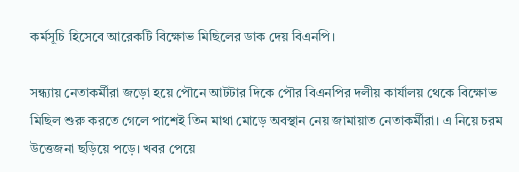কর্মসূচি হিসেবে আরেকটি বিক্ষোভ মিছিলের ডাক দেয় বিএনপি।

সন্ধ্যায় নেতাকর্মীরা জড়ো হয়ে পৌনে আটটার দিকে পৌর বিএনপির দলীয় কার্যালয় থেকে বিক্ষোভ মিছিল শুরু করতে গেলে পাশেই তিন মাথা মোড়ে অবস্থান নেয় জামায়াত নেতাকর্মীরা। এ নিয়ে চরম উত্তেজনা ছড়িয়ে পড়ে। খবর পেয়ে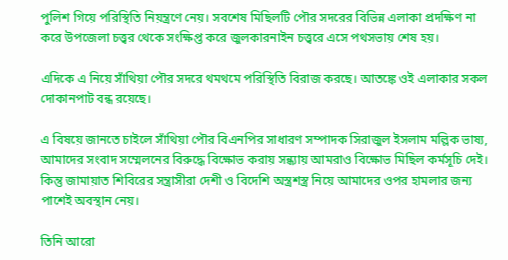পুলিশ গিয়ে পরিস্থিতি নিয়ন্ত্রণে নেয়। সবশেষ মিছিলটি পৌর সদরের বিভিন্ন এলাকা প্রদক্ষিণ না করে উপজেলা চত্ত্বর থেকে সংক্ষিপ্ত করে জুলকারনাইন চত্ত্বরে এসে পথসভায় শেষ হয়।

এদিকে এ নিয়ে সাঁথিয়া পৌর সদরে থমথমে পরিস্থিতি বিরাজ করছে। আতঙ্কে ওই এলাকার সকল দোকানপাট বন্ধ রয়েছে।

এ বিষয়ে জানতে চাইলে সাঁথিয়া পৌর বিএনপির সাধারণ সম্পাদক সিরাজুল ইসলাম মল্লিক ভাষ্য, আমাদের সংবাদ সম্মেলনের বিরুদ্ধে বিক্ষোভ করায় সন্ধ্যায় আমরাও বিক্ষোভ মিছিল কর্মসূচি দেই। কিন্তু জামায়াত শিবিরের সন্ত্রাসীরা দেশী ও বিদেশি অস্ত্রশস্ত্র নিয়ে আমাদের ওপর হামলার জন্য পাশেই অবস্থান নেয়।

তিনি আরো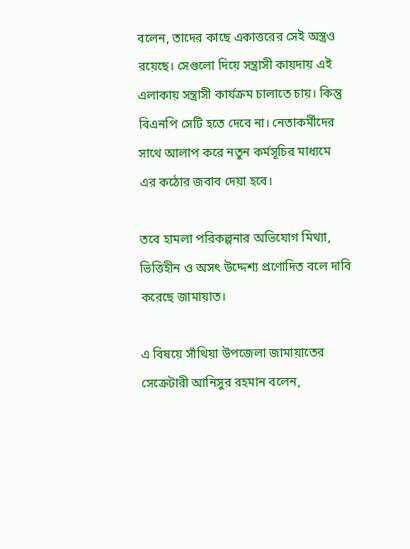বলেন, তাদের কাছে একাত্তরের সেই অস্ত্রও রয়েছে। সেগুলো দিয়ে সন্ত্রাসী কায়দায় এই এলাকায় সন্ত্রাসী কার্যক্রম চালাতে চায়। কিন্তু বিএনপি সেটি হতে দেবে না। নেতাকর্মীদের সাথে আলাপ করে নতুন কর্মসূচির মাধ্যমে এর কঠোর জবাব দেয়া হবে।

তবে হামলা পরিকল্পনার অভিযোগ মিথ্যা, ভিত্তিহীন ও অসৎ উদ্দেশ্য প্রণোদিত বলে দাবি করেছে জামায়াত।

এ বিষয়ে সাঁথিয়া উপজেলা জামায়াতের সেক্রেটারী আনিসুর রহমান বলেন,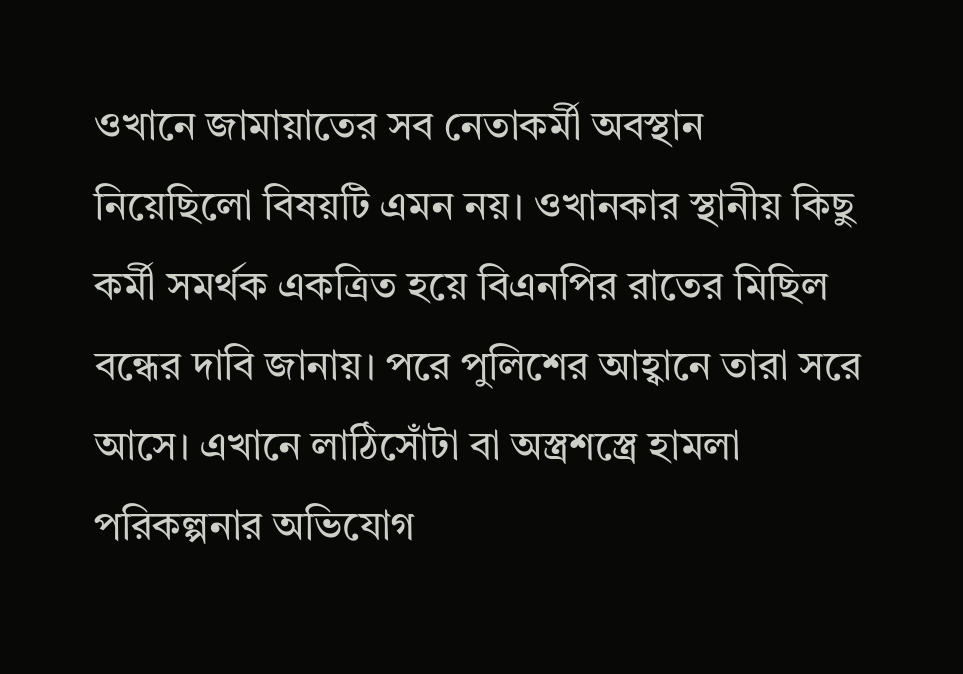ওখানে জামায়াতের সব নেতাকর্মী অবস্থান নিয়েছিলো বিষয়টি এমন নয়। ওখানকার স্থানীয় কিছু কর্মী সমর্থক একত্রিত হয়ে বিএনপির রাতের মিছিল বন্ধের দাবি জানায়। পরে পুলিশের আহ্বানে তারা সরে আসে। এখানে লাঠিসোঁটা বা অস্ত্রশস্ত্রে হামলা পরিকল্পনার অভিযোগ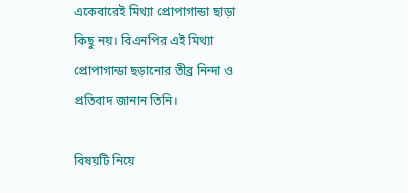একেবারেই মিথ্যা প্রোপাগান্ডা ছাড়া কিছু নয়। বিএনপির এই মিথ্যা প্রোপাগান্ডা ছড়ানোর তীব্র নিন্দা ও প্রতিবাদ জানান তিনি।

বিষয়টি নিয়ে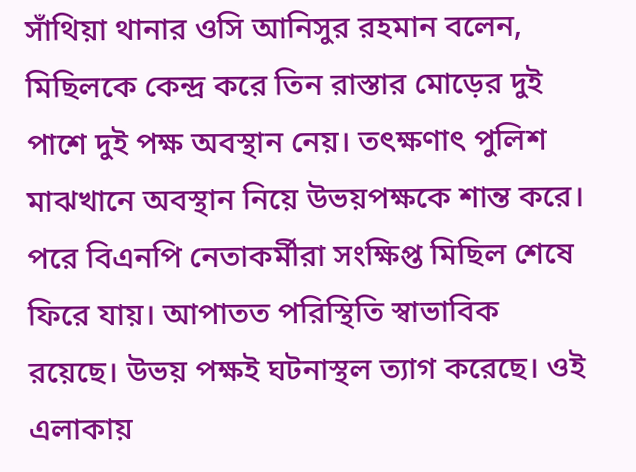সাঁথিয়া থানার ওসি আনিসুর রহমান বলেন, মিছিলকে কেন্দ্র করে তিন রাস্তার মোড়ের দুই পাশে দুই পক্ষ অবস্থান নেয়। তৎক্ষণাৎ পুলিশ মাঝখানে অবস্থান নিয়ে উভয়পক্ষকে শান্ত করে। পরে বিএনপি নেতাকর্মীরা সংক্ষিপ্ত মিছিল শেষে ফিরে যায়। আপাতত পরিস্থিতি স্বাভাবিক রয়েছে। উভয় পক্ষই ঘটনাস্থল ত্যাগ করেছে। ওই এলাকায়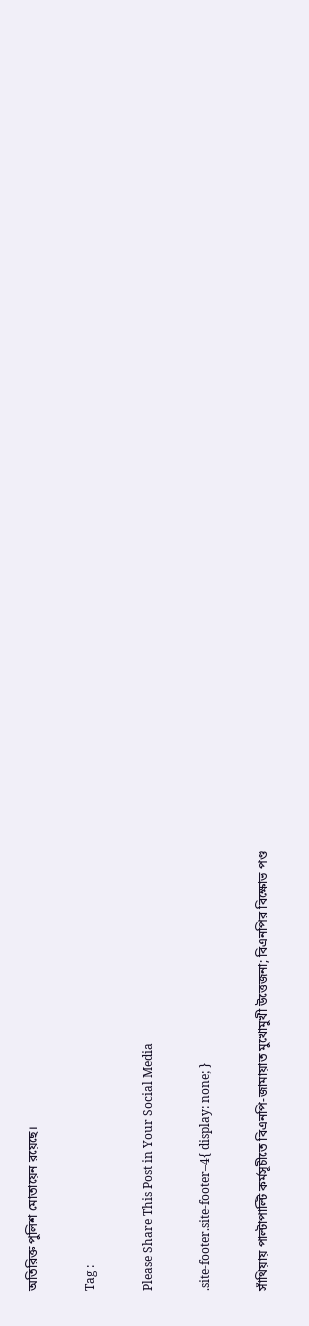অতিরিক্ত পুলিশ মোতায়েন রয়েছে।

Tag :

Please Share This Post in Your Social Media

.site-footer.site-footer–4{ display: none; }

সাঁথিয়ায় পাল্টাপাল্টি কর্মসূচীতে বিএনপি-জামায়াত মুখোমুখী উত্তেজনা; বিএনপির বিক্ষোভ পণ্ড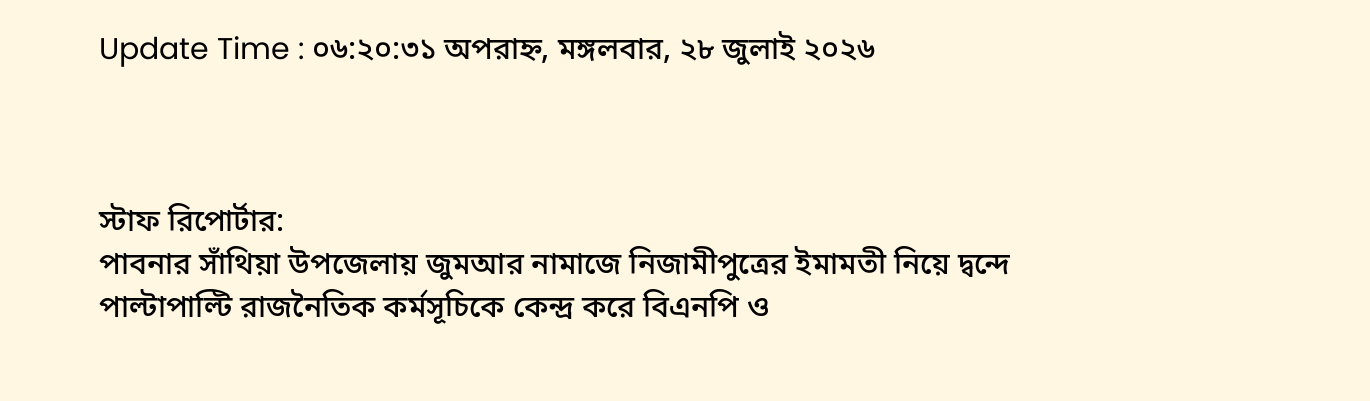Update Time : ০৬:২০:৩১ অপরাহ্ন, মঙ্গলবার, ২৮ জুলাই ২০২৬



স্টাফ রিপোর্টার:
পাবনার সাঁথিয়া উপজেলায় জুমআর নামাজে নিজামীপুত্রের ইমামতী নিয়ে দ্বন্দে পাল্টাপাল্টি রাজনৈতিক কর্মসূচিকে কেন্দ্র করে বিএনপি ও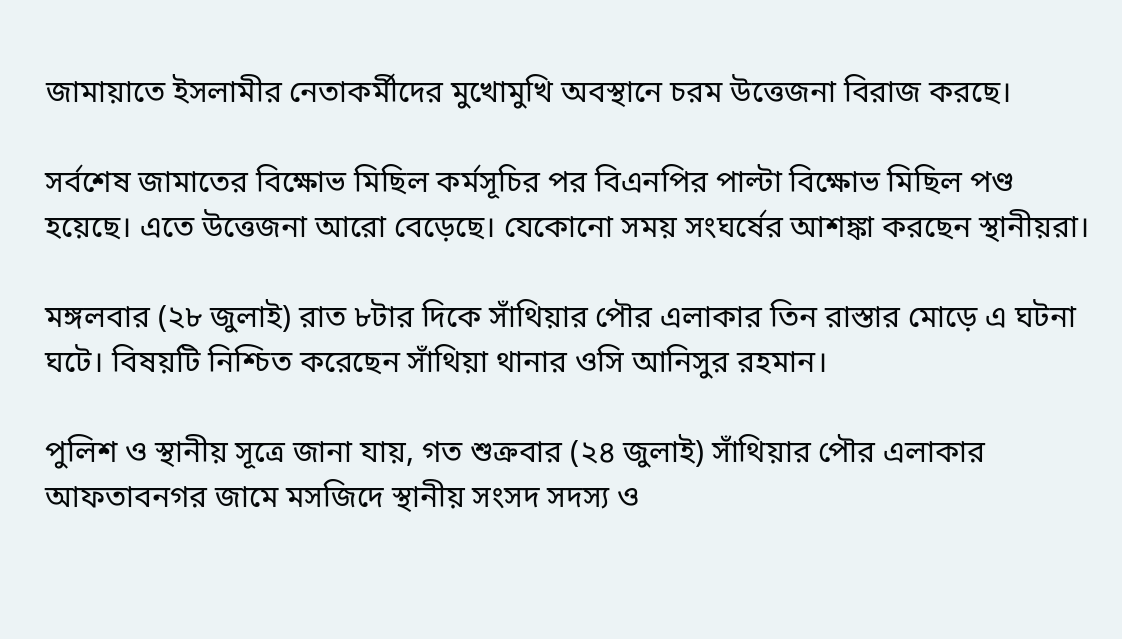জামায়াতে ইসলামীর নেতাকর্মীদের মুখোমুখি অবস্থানে চরম উত্তেজনা বিরাজ করছে।

সর্বশেষ জামাতের বিক্ষোভ মিছিল কর্মসূচির পর বিএনপির পাল্টা বিক্ষোভ মিছিল পণ্ড হয়েছে। এতে উত্তেজনা আরো বেড়েছে। যেকোনো সময় সংঘর্ষের আশঙ্কা করছেন স্থানীয়রা।

মঙ্গলবার (২৮ জুলাই) রাত ৮টার দিকে সাঁথিয়ার পৌর এলাকার তিন রাস্তার মোড়ে এ ঘটনা ঘটে। বিষয়টি নিশ্চিত করেছেন সাঁথিয়া থানার ওসি আনিসুর রহমান।

পুলিশ ও স্থানীয় সূত্রে জানা যায়, গত শুক্রবার (২৪ জুলাই) সাঁথিয়ার পৌর এলাকার আফতাবনগর জামে মসজিদে স্থানীয় সংসদ সদস্য ও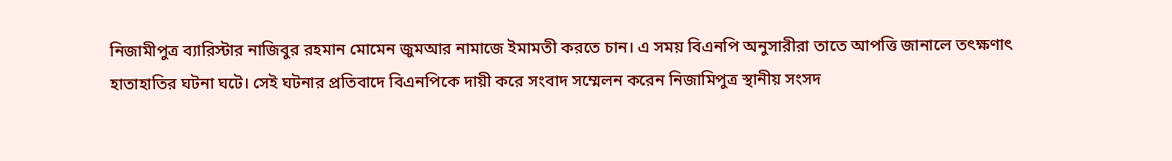নিজামীপুত্র ব্যারিস্টার নাজিবুর রহমান মোমেন জুমআর নামাজে ইমামতী করতে চান। এ সময় বিএনপি অনুসারীরা তাতে আপত্তি জানালে তৎক্ষণাৎ হাতাহাতির ঘটনা ঘটে। সেই ঘটনার প্রতিবাদে বিএনপিকে দায়ী করে সংবাদ সম্মেলন করেন নিজামিপুত্র স্থানীয় সংসদ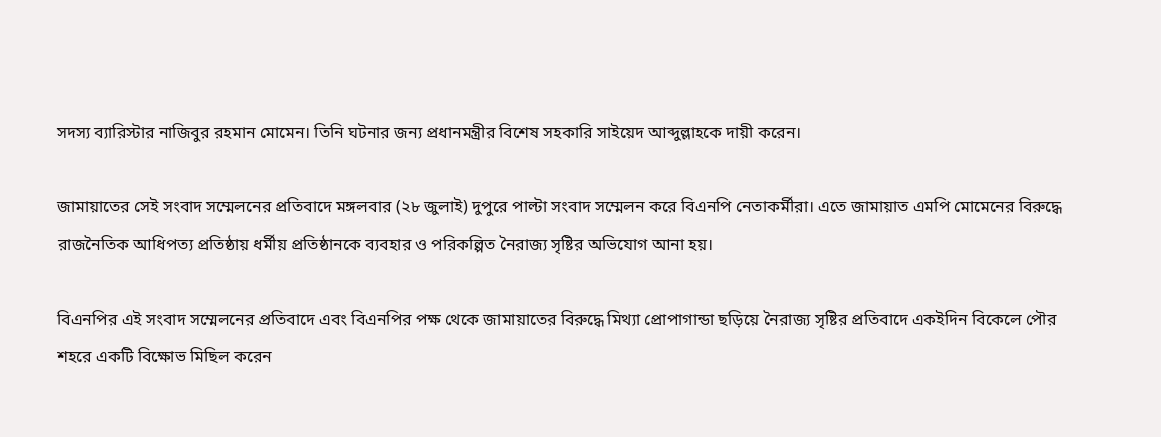সদস্য ব্যারিস্টার নাজিবুর রহমান মোমেন। তিনি ঘটনার জন্য প্রধানমন্ত্রীর বিশেষ সহকারি সাইয়েদ আব্দুল্লাহকে দায়ী করেন।

জামায়াতের সেই সংবাদ সম্মেলনের প্রতিবাদে মঙ্গলবার (২৮ জুলাই) দুপুরে পাল্টা সংবাদ সম্মেলন করে বিএনপি নেতাকর্মীরা। এতে জামায়াত এমপি মোমেনের বিরুদ্ধে রাজনৈতিক আধিপত্য প্রতিষ্ঠায় ধর্মীয় প্রতিষ্ঠানকে ব্যবহার ও পরিকল্পিত নৈরাজ্য সৃষ্টির অভিযোগ আনা হয়।

বিএনপির এই সংবাদ সম্মেলনের প্রতিবাদে এবং বিএনপির পক্ষ থেকে জামায়াতের বিরুদ্ধে মিথ্যা প্রোপাগান্ডা ছড়িয়ে নৈরাজ্য সৃষ্টির প্রতিবাদে একইদিন বিকেলে পৌর শহরে একটি বিক্ষোভ মিছিল করেন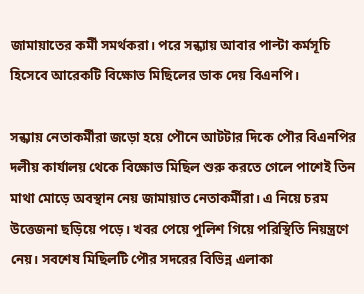জামায়াতের কর্মী সমর্থকরা। পরে সন্ধ্যায় আবার পাল্টা কর্মসূচি হিসেবে আরেকটি বিক্ষোভ মিছিলের ডাক দেয় বিএনপি।

সন্ধ্যায় নেতাকর্মীরা জড়ো হয়ে পৌনে আটটার দিকে পৌর বিএনপির দলীয় কার্যালয় থেকে বিক্ষোভ মিছিল শুরু করতে গেলে পাশেই তিন মাথা মোড়ে অবস্থান নেয় জামায়াত নেতাকর্মীরা। এ নিয়ে চরম উত্তেজনা ছড়িয়ে পড়ে। খবর পেয়ে পুলিশ গিয়ে পরিস্থিতি নিয়ন্ত্রণে নেয়। সবশেষ মিছিলটি পৌর সদরের বিভিন্ন এলাকা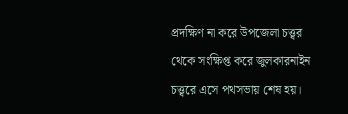প্রদক্ষিণ না করে উপজেলা চত্ত্বর থেকে সংক্ষিপ্ত করে জুলকারনাইন চত্ত্বরে এসে পথসভায় শেষ হয়।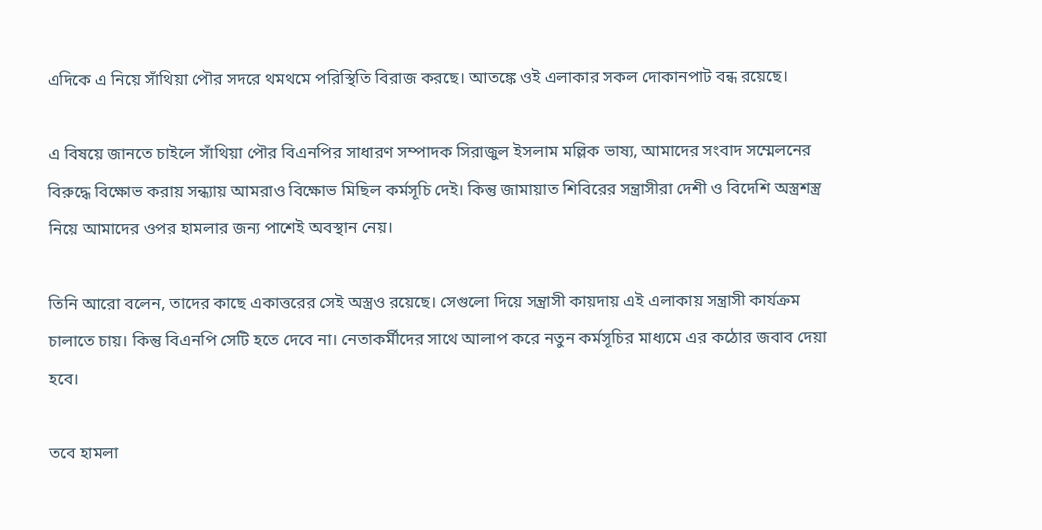এদিকে এ নিয়ে সাঁথিয়া পৌর সদরে থমথমে পরিস্থিতি বিরাজ করছে। আতঙ্কে ওই এলাকার সকল দোকানপাট বন্ধ রয়েছে।

এ বিষয়ে জানতে চাইলে সাঁথিয়া পৌর বিএনপির সাধারণ সম্পাদক সিরাজুল ইসলাম মল্লিক ভাষ্য, আমাদের সংবাদ সম্মেলনের বিরুদ্ধে বিক্ষোভ করায় সন্ধ্যায় আমরাও বিক্ষোভ মিছিল কর্মসূচি দেই। কিন্তু জামায়াত শিবিরের সন্ত্রাসীরা দেশী ও বিদেশি অস্ত্রশস্ত্র নিয়ে আমাদের ওপর হামলার জন্য পাশেই অবস্থান নেয়।

তিনি আরো বলেন, তাদের কাছে একাত্তরের সেই অস্ত্রও রয়েছে। সেগুলো দিয়ে সন্ত্রাসী কায়দায় এই এলাকায় সন্ত্রাসী কার্যক্রম চালাতে চায়। কিন্তু বিএনপি সেটি হতে দেবে না। নেতাকর্মীদের সাথে আলাপ করে নতুন কর্মসূচির মাধ্যমে এর কঠোর জবাব দেয়া হবে।

তবে হামলা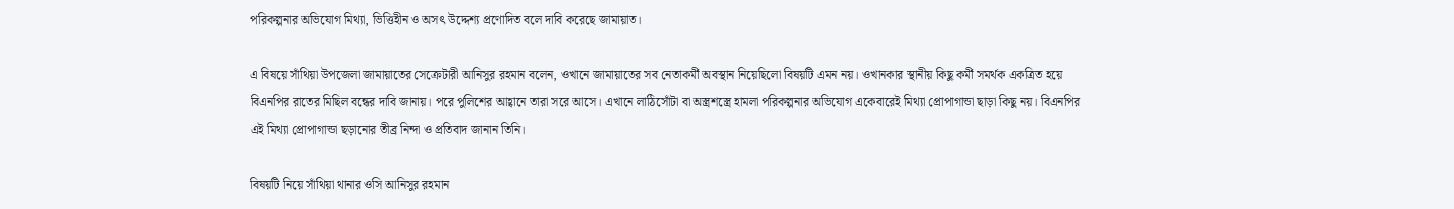পরিকল্পনার অভিযোগ মিথ্যা, ভিত্তিহীন ও অসৎ উদ্দেশ্য প্রণোদিত বলে দাবি করেছে জামায়াত।

এ বিষয়ে সাঁথিয়া উপজেলা জামায়াতের সেক্রেটারী আনিসুর রহমান বলেন, ওখানে জামায়াতের সব নেতাকর্মী অবস্থান নিয়েছিলো বিষয়টি এমন নয়। ওখানকার স্থানীয় কিছু কর্মী সমর্থক একত্রিত হয়ে বিএনপির রাতের মিছিল বন্ধের দাবি জানায়। পরে পুলিশের আহ্বানে তারা সরে আসে। এখানে লাঠিসোঁটা বা অস্ত্রশস্ত্রে হামলা পরিকল্পনার অভিযোগ একেবারেই মিথ্যা প্রোপাগান্ডা ছাড়া কিছু নয়। বিএনপির এই মিথ্যা প্রোপাগান্ডা ছড়ানোর তীব্র নিন্দা ও প্রতিবাদ জানান তিনি।

বিষয়টি নিয়ে সাঁথিয়া থানার ওসি আনিসুর রহমান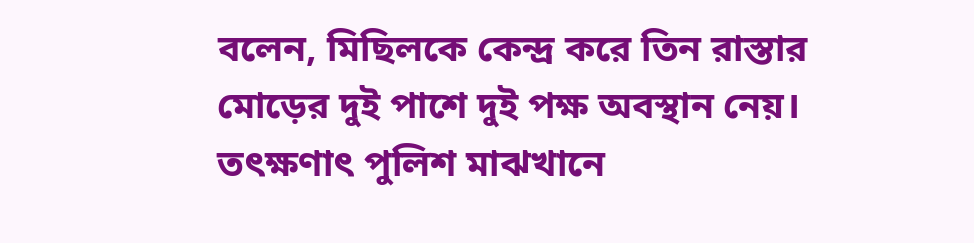বলেন, মিছিলকে কেন্দ্র করে তিন রাস্তার মোড়ের দুই পাশে দুই পক্ষ অবস্থান নেয়। তৎক্ষণাৎ পুলিশ মাঝখানে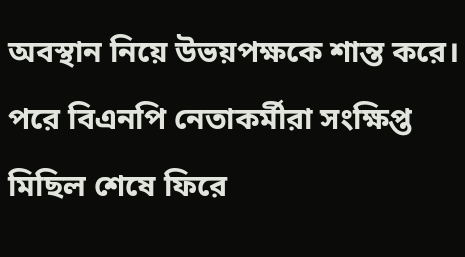অবস্থান নিয়ে উভয়পক্ষকে শান্ত করে। পরে বিএনপি নেতাকর্মীরা সংক্ষিপ্ত মিছিল শেষে ফিরে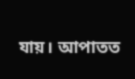যায়। আপাতত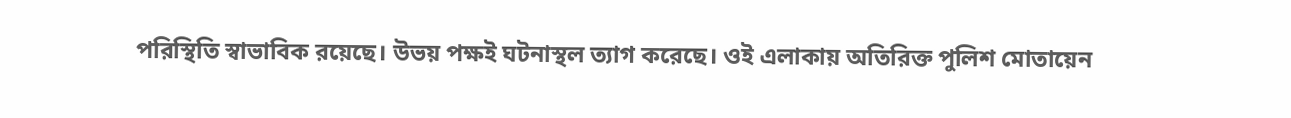পরিস্থিতি স্বাভাবিক রয়েছে। উভয় পক্ষই ঘটনাস্থল ত্যাগ করেছে। ওই এলাকায় অতিরিক্ত পুলিশ মোতায়েন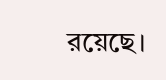রয়েছে।